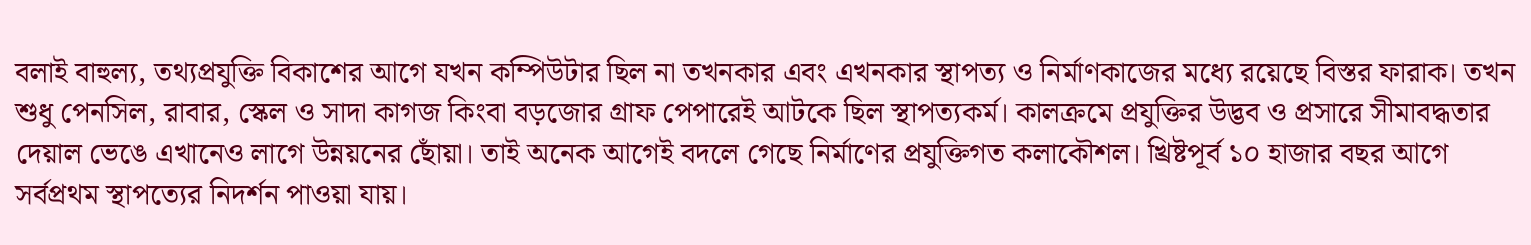বলাই বাহুল্য, তথ্যপ্রযুক্তি বিকাশের আগে যখন কম্পিউটার ছিল না তখনকার এবং এখনকার স্থাপত্য ও নির্মাণকাজের মধ্যে রয়েছে বিস্তর ফারাক। তখন শুধু পেনসিল, রাবার, স্কেল ও সাদা কাগজ কিংবা বড়জোর গ্রাফ পেপারেই আটকে ছিল স্থাপত্যকর্ম। কালক্রমে প্রযুক্তির উদ্ভব ও প্রসারে সীমাবদ্ধতার দেয়াল ভেঙে এখানেও লাগে উন্নয়নের ছোঁয়া। তাই অনেক আগেই বদলে গেছে নির্মাণের প্রযুক্তিগত কলাকৌশল। খ্রিষ্টপূর্ব ১০ হাজার বছর আগে সর্বপ্রথম স্থাপত্যের নিদর্শন পাওয়া যায়।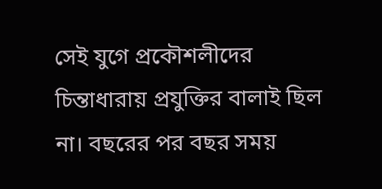সেই যুগে প্রকৌশলীদের চিন্তাধারায় প্রযুক্তির বালাই ছিল না। বছরের পর বছর সময়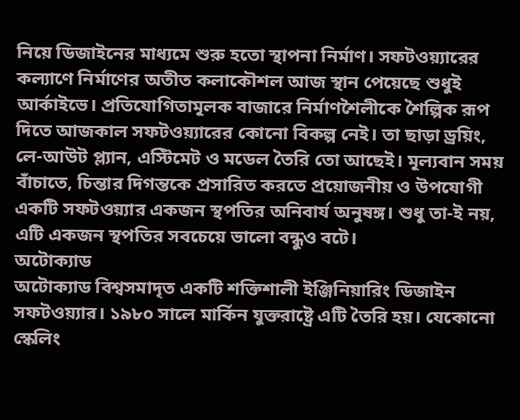নিয়ে ডিজাইনের মাধ্যমে শুরু হতো স্থাপনা নির্মাণ। সফটওয়্যারের কল্যাণে নির্মাণের অতীত কলাকৌশল আজ স্থান পেয়েছে শুধুই আর্কাইভে। প্রতিযোগিতামূলক বাজারে নির্মাণশৈলীকে শৈল্পিক রূপ দিতে আজকাল সফটওয়্যারের কোনো বিকল্প নেই। তা ছাড়া ড্রয়িং, লে-আউট প্ল্যান, এস্টিমেট ও মডেল তৈরি তো আছেই। মূল্যবান সময় বাঁচাতে, চিন্তার দিগন্তকে প্রসারিত করতে প্রয়োজনীয় ও উপযোগী একটি সফটওয়্যার একজন স্থপতির অনিবার্য অনুষঙ্গ। শুধু তা-ই নয়, এটি একজন স্থপতির সবচেয়ে ভালো বন্ধুও বটে।
অটোক্যাড
অটোক্যাড বিশ্বসমাদৃত একটি শক্তিশালী ইঞ্জিনিয়ারিং ডিজাইন সফটওয়্যার। ১৯৮০ সালে মার্কিন যুক্তরাষ্ট্রে এটি তৈরি হয়। যেকোনো স্কেলিং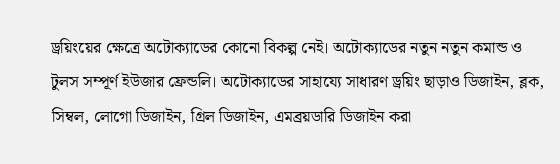ড্রয়িংয়ের ক্ষেত্রে অটোক্যাডের কোনো বিকল্প নেই। অটোক্যাডের নতুন নতুন কমান্ড ও টুলস সম্পূর্ণ ইউজার ফ্রেন্ডলি। অটোক্যাডের সাহায্যে সাধারণ ড্রয়িং ছাড়াও ডিজাইন, ব্লক, সিম্বল, লোগো ডিজাইন, গ্রিল ডিজাইন, এমব্রয়ডারি ডিজাইন করা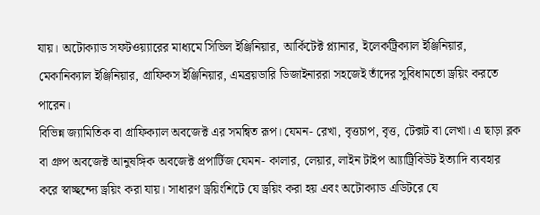যায়। অটোক্যাড সফটওয়্যারের মাধ্যমে সিভিল ইঞ্জিনিয়ার, আর্কিটেক্ট প্ল্যানার, ইলেকট্রিক্যাল ইঞ্জিনিয়ার, মেকানিক্যাল ইঞ্জিনিয়ার, গ্রাফিকস ইঞ্জিনিয়ার, এমব্রয়ডারি ডিজাইনাররা সহজেই তাঁদের সুবিধামতো ড্রয়িং করতে পারেন।
বিভিন্ন জ্যামিতিক বা গ্রাফিক্যাল অবজেক্ট এর সমন্বিত রূপ। যেমন- রেখা, বৃত্তচাপ, বৃত্ত, টেক্সট বা লেখা। এ ছাড়া ব্লক বা গ্রুপ অবজেক্ট আনুষঙ্গিক অবজেক্ট প্রপার্টিজ যেমন- কালার, লেয়ার, লাইন টাইপ আ্যাট্রিবিউট ইত্যাদি ব্যবহার করে স্বাচ্ছন্দ্যে ড্রয়িং করা যায়। সাধারণ ড্রয়িংশিটে যে ড্রয়িং করা হয় এবং অটোক্যাড এডিটরে যে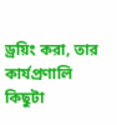ড্রয়িং করা, তার কার্যপ্রণালি কিছুটা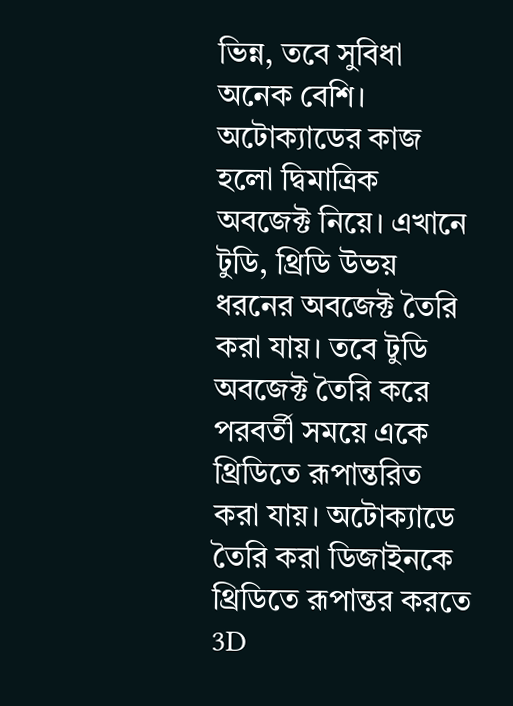ভিন্ন, তবে সুবিধা অনেক বেশি। অটোক্যাডের কাজ হলো দ্বিমাত্রিক অবজেক্ট নিয়ে। এখানে টুডি, থ্রিডি উভয় ধরনের অবজেক্ট তৈরি করা যায়। তবে টুডি অবজেক্ট তৈরি করে পরবর্তী সময়ে একে থ্রিডিতে রূপান্তরিত করা যায়। অটোক্যাডে তৈরি করা ডিজাইনকে থ্রিডিতে রূপান্তর করতে 3D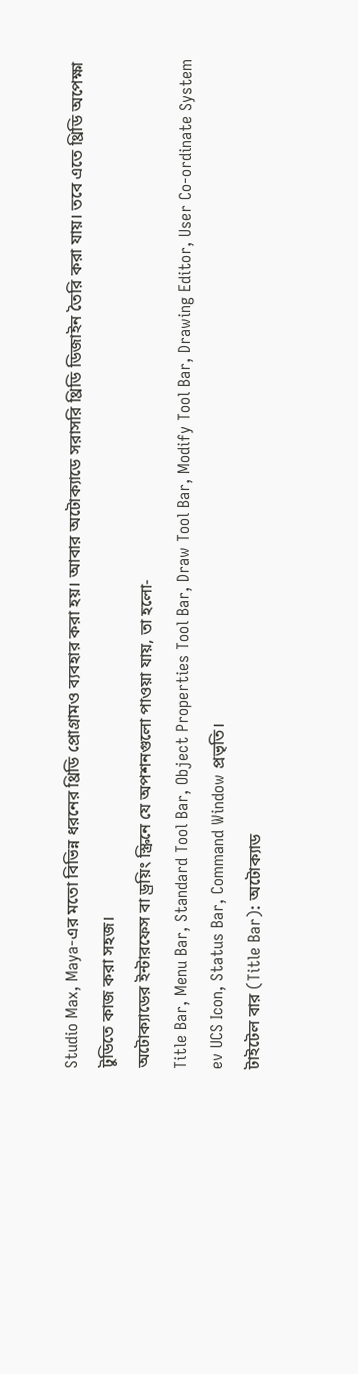Studio Max, Maya-এর মতো বিভিন্ন ধরনের থ্রিডি প্রোগ্রামও ব্যবহার করা হয়। আবার অটোক্যাডে সরাসরি থ্রিডি ডিজাইন তৈরি করা যায়। তবে এতে থ্রিডি অপেক্ষা টুডিতে কাজ করা সহজ।
অটোক্যাডের ইন্টারফেস বা ড্রয়িং স্ক্রিনে যে অপশনগুলো পাওয়া যায়, তা হলো-
Title Bar, Menu Bar, Standard Tool Bar, Object Properties Tool Bar, Draw Tool Bar, Modify Tool Bar, Drawing Editor, User Co-ordinate System ev UCS Icon, Status Bar, Command Window প্রভৃতি।
টাইটেল বার (Title Bar): অটোক্যাড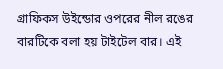গ্রাফিকস উইন্ডোর ওপরের নীল রঙের বারটিকে বলা হয় টাইটেল বার। এই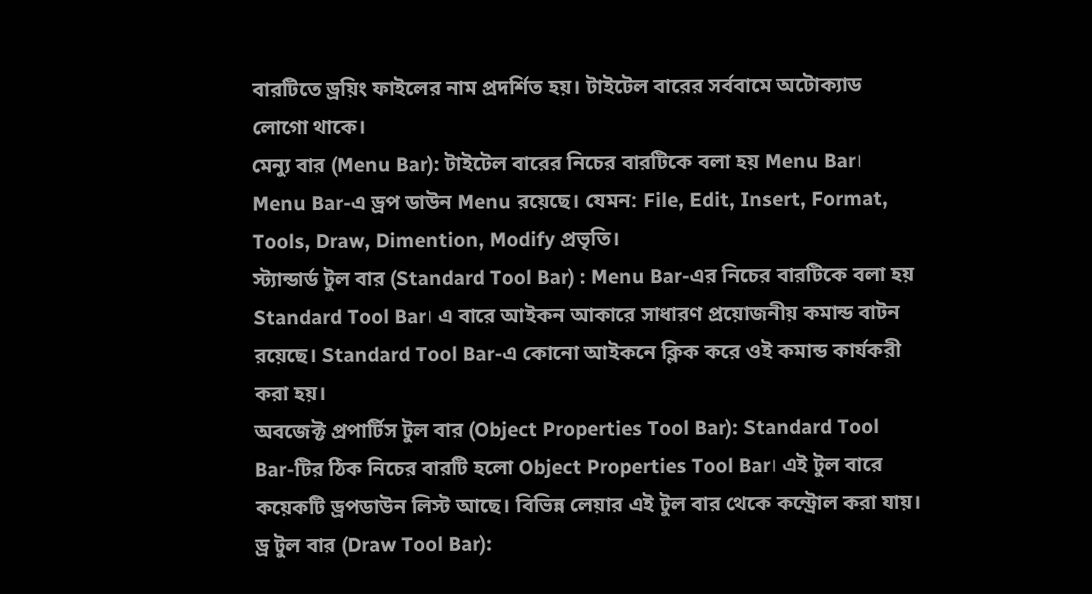বারটিতে ড্রয়িং ফাইলের নাম প্রদর্শিত হয়। টাইটেল বারের সর্ববামে অটোক্যাড লোগো থাকে।
মেন্যু বার (Menu Bar): টাইটেল বারের নিচের বারটিকে বলা হয় Menu Bar। Menu Bar-এ ড্রপ ডাউন Menu রয়েছে। যেমন: File, Edit, Insert, Format, Tools, Draw, Dimention, Modify প্রভৃতি।
স্ট্যান্ডার্ড টুল বার (Standard Tool Bar) : Menu Bar-এর নিচের বারটিকে বলা হয় Standard Tool Bar। এ বারে আইকন আকারে সাধারণ প্রয়োজনীয় কমান্ড বাটন রয়েছে। Standard Tool Bar-এ কোনো আইকনে ক্লিক করে ওই কমান্ড কার্যকরী করা হয়।
অবজেক্ট প্রপার্টিস টুল বার (Object Properties Tool Bar): Standard Tool Bar-টির ঠিক নিচের বারটি হলো Object Properties Tool Bar। এই টুল বারে কয়েকটি ড্রপডাউন লিস্ট আছে। বিভিন্ন লেয়ার এই টুল বার থেকে কন্ট্রোল করা যায়।
ড্র টুল বার (Draw Tool Bar):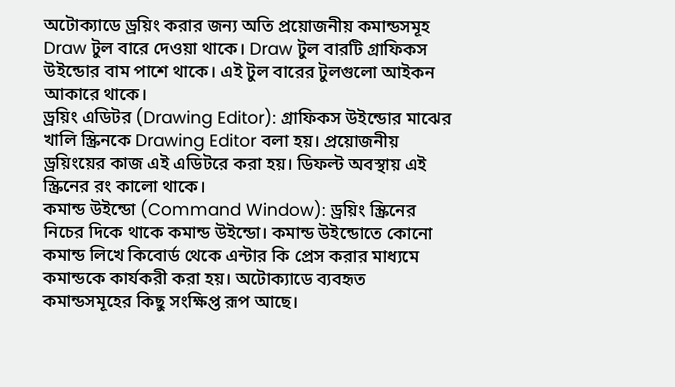অটোক্যাডে ড্রয়িং করার জন্য অতি প্রয়োজনীয় কমান্ডসমূহ Draw টুল বারে দেওয়া থাকে। Draw টুল বারটি গ্রাফিকস উইন্ডোর বাম পাশে থাকে। এই টুল বারের টুলগুলো আইকন আকারে থাকে।
ড্রয়িং এডিটর (Drawing Editor): গ্রাফিকস উইন্ডোর মাঝের খালি স্ক্রিনকে Drawing Editor বলা হয়। প্রয়োজনীয় ড্রয়িংয়ের কাজ এই এডিটরে করা হয়। ডিফল্ট অবস্থায় এই স্ক্রিনের রং কালো থাকে।
কমান্ড উইন্ডো (Command Window): ড্রয়িং স্ক্রিনের নিচের দিকে থাকে কমান্ড উইন্ডো। কমান্ড উইন্ডোতে কোনো কমান্ড লিখে কিবোর্ড থেকে এন্টার কি প্রেস করার মাধ্যমে কমান্ডকে কার্যকরী করা হয়। অটোক্যাডে ব্যবহৃত কমান্ডসমূহের কিছু সংক্ষিপ্ত রূপ আছে।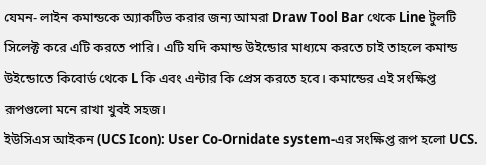যেমন- লাইন কমান্ডকে অ্যাকটিভ করার জন্য আমরা Draw Tool Bar থেকে Line টুলটি সিলেক্ট করে এটি করতে পারি। এটি যদি কমান্ড উইন্ডোর মাধ্যমে করতে চাই তাহলে কমান্ড উইন্ডোতে কিবোর্ড থেকে L কি এবং এন্টার কি প্রেস করতে হবে। কমান্ডের এই সংক্ষিপ্ত রূপগুলো মনে রাখা খুবই সহজ।
ইউসিএস আইকন (UCS Icon): User Co-Ornidate system-এর সংক্ষিপ্ত রূপ হলো UCS.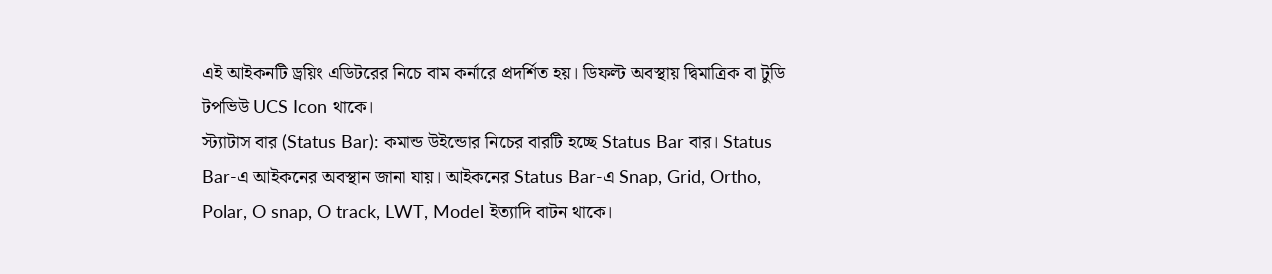এই আইকনটি ড্রয়িং এডিটরের নিচে বাম কর্নারে প্রদর্শিত হয়। ডিফল্ট অবস্থায় দ্বিমাত্রিক বা টুডি টপভিউ UCS Icon থাকে।
স্ট্যাটাস বার (Status Bar): কমান্ড উইন্ডোর নিচের বারটি হচ্ছে Status Bar বার। Status Bar-এ আইকনের অবস্থান জানা যায়। আইকনের Status Bar-এ Snap, Grid, Ortho, Polar, O snap, O track, LWT, Model ইত্যাদি বাটন থাকে।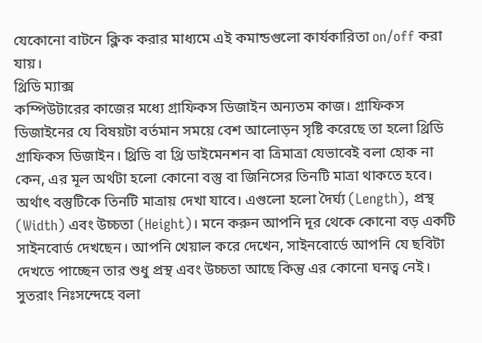যেকোনো বাটনে ক্লিক করার মাধ্যমে এই কমান্ডগুলো কার্যকারিতা on/off করা যায়।
থ্রিডি ম্যাক্স
কম্পিউটারের কাজের মধ্যে গ্রাফিকস ডিজাইন অন্যতম কাজ। গ্রাফিকস ডিজাইনের যে বিষয়টা বর্তমান সময়ে বেশ আলোড়ন সৃষ্টি করেছে তা হলো থ্রিডি গ্রাফিকস ডিজাইন। থ্রিডি বা থ্রি ডাইমেনশন বা ত্রিমাত্রা যেভাবেই বলা হোক না কেন, এর মূল অর্থটা হলো কোনো বস্তু বা জিনিসের তিনটি মাত্রা থাকতে হবে। অর্থাৎ বস্তুটিকে তিনটি মাত্রায় দেখা যাবে। এগুলো হলো দৈর্ঘ্য (Length), প্রস্থ (Width) এবং উচ্চতা (Height)। মনে করুন আপনি দূর থেকে কোনো বড় একটি সাইনবোর্ড দেখছেন। আপনি খেয়াল করে দেখেন, সাইনবোর্ডে আপনি যে ছবিটা দেখতে পাচ্ছেন তার শুধু প্রস্থ এবং উচ্চতা আছে কিন্তু এর কোনো ঘনত্ব নেই। সুতরাং নিঃসন্দেহে বলা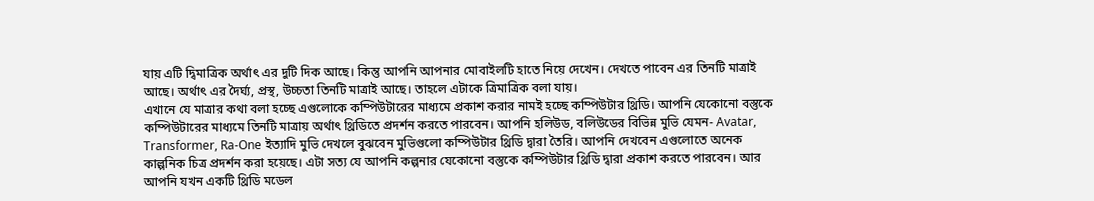যায় এটি দ্বিমাত্রিক অর্থাৎ এর দুটি দিক আছে। কিন্তু আপনি আপনার মোবাইলটি হাতে নিয়ে দেখেন। দেখতে পাবেন এর তিনটি মাত্রাই আছে। অর্থাৎ এর দৈর্ঘ্য, প্রস্থ, উচ্চতা তিনটি মাত্রাই আছে। তাহলে এটাকে ত্রিমাত্রিক বলা যায়।
এখানে যে মাত্রার কথা বলা হচ্ছে এগুলোকে কম্পিউটারের মাধ্যমে প্রকাশ করার নামই হচ্ছে কম্পিউটার থ্রিডি। আপনি যেকোনো বস্তুকে কম্পিউটারের মাধ্যমে তিনটি মাত্রায় অর্থাৎ থ্রিডিতে প্রদর্শন করতে পারবেন। আপনি হলিউড, বলিউডের বিভিন্ন মুভি যেমন- Avatar, Transformer, Ra-One ইত্যাদি মুভি দেখলে বুঝবেন মুভিগুলো কম্পিউটার থ্রিডি দ্বারা তৈরি। আপনি দেখবেন এগুলোতে অনেক কাল্পনিক চিত্র প্রদর্শন করা হয়েছে। এটা সত্য যে আপনি কল্পনার যেকোনো বস্তুকে কম্পিউটার থ্রিডি দ্বারা প্রকাশ করতে পারবেন। আর আপনি যখন একটি থ্রিডি মডেল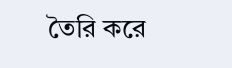তৈরি করে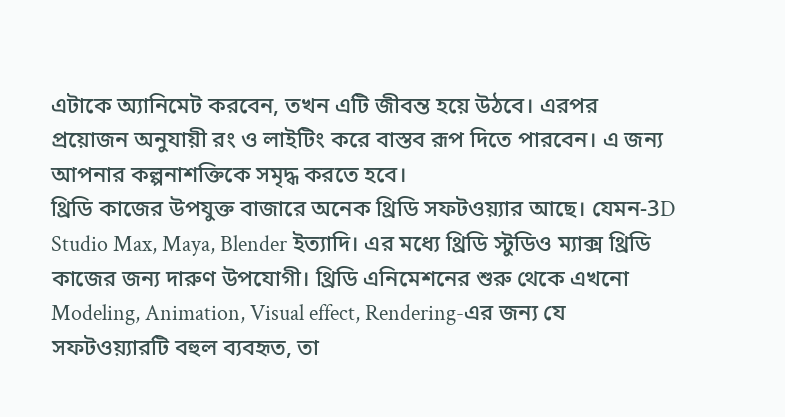এটাকে অ্যানিমেট করবেন, তখন এটি জীবন্ত হয়ে উঠবে। এরপর প্রয়োজন অনুযায়ী রং ও লাইটিং করে বাস্তব রূপ দিতে পারবেন। এ জন্য আপনার কল্পনাশক্তিকে সমৃদ্ধ করতে হবে।
থ্রিডি কাজের উপযুক্ত বাজারে অনেক থ্রিডি সফটওয়্যার আছে। যেমন-3D Studio Max, Maya, Blender ইত্যাদি। এর মধ্যে থ্রিডি স্টুডিও ম্যাক্স থ্রিডি কাজের জন্য দারুণ উপযোগী। থ্রিডি এনিমেশনের শুরু থেকে এখনো Modeling, Animation, Visual effect, Rendering-এর জন্য যে সফটওয়্যারটি বহুল ব্যবহৃত, তা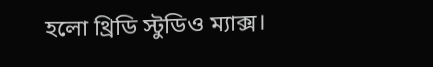হলো থ্রিডি স্টুডিও ম্যাক্স।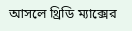আসলে থ্রিডি ম্যাক্সের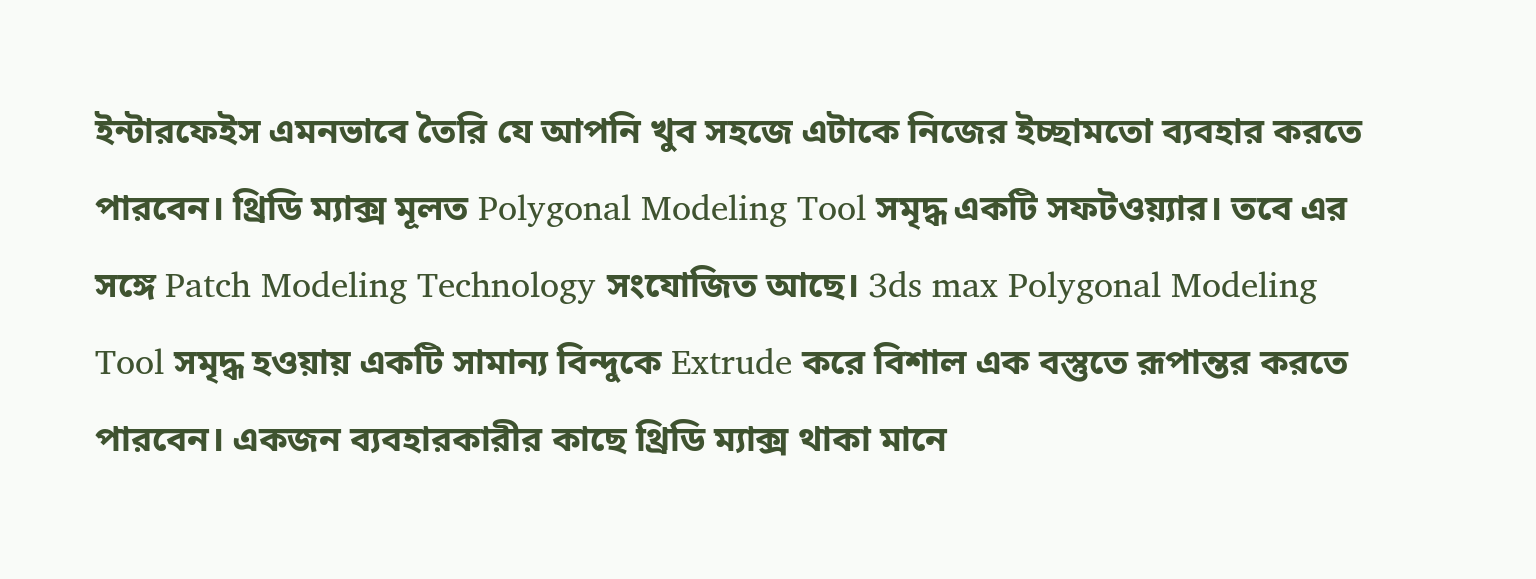ইন্টারফেইস এমনভাবে তৈরি যে আপনি খুব সহজে এটাকে নিজের ইচ্ছামতো ব্যবহার করতে পারবেন। থ্রিডি ম্যাক্স মূলত Polygonal Modeling Tool সমৃদ্ধ একটি সফটওয়্যার। তবে এর সঙ্গে Patch Modeling Technology সংযোজিত আছে। 3ds max Polygonal Modeling Tool সমৃদ্ধ হওয়ায় একটি সামান্য বিন্দুকে Extrude করে বিশাল এক বস্তুতে রূপান্তর করতে পারবেন। একজন ব্যবহারকারীর কাছে থ্রিডি ম্যাক্স থাকা মানে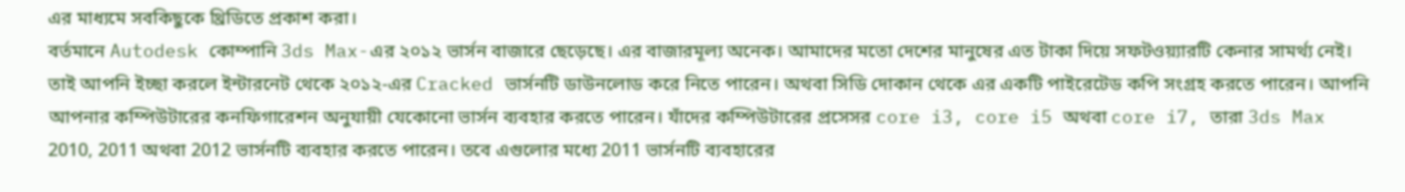এর মাধ্যমে সবকিছুকে থ্রিডিতে প্রকাশ করা।
বর্তমানে Autodesk কোম্পানি 3ds Max-এর ২০১২ ভার্সন বাজারে ছেড়েছে। এর বাজারমূল্য অনেক। আমাদের মতো দেশের মানুষের এত টাকা দিয়ে সফটওয়্যারটি কেনার সামর্থ্য নেই। তাই আপনি ইচ্ছা করলে ইন্টারনেট থেকে ২০১২-এর Cracked ভার্সনটি ডাউনলোড করে নিতে পারেন। অথবা সিডি দোকান থেকে এর একটি পাইরেটেড কপি সংগ্রহ করতে পারেন। আপনি আপনার কম্পিউটারের কনফিগারেশন অনুযায়ী যেকোনো ভার্সন ব্যবহার করতে পারেন। যাঁদের কম্পিউটারের প্রসেসর core i3, core i5 অথবা core i7, তারা 3ds Max 2010, 2011 অথবা 2012 ভার্সনটি ব্যবহার করতে পারেন। তবে এগুলোর মধ্যে 2011 ভার্সনটি ব্যবহারের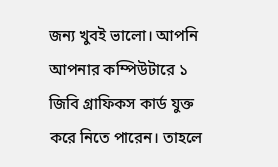জন্য খুবই ভালো। আপনি আপনার কম্পিউটারে ১ জিবি গ্রাফিকস কার্ড যুক্ত করে নিতে পারেন। তাহলে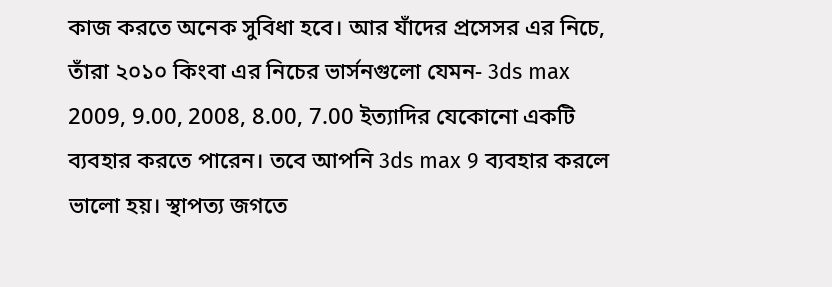কাজ করতে অনেক সুবিধা হবে। আর যাঁদের প্রসেসর এর নিচে, তাঁরা ২০১০ কিংবা এর নিচের ভার্সনগুলো যেমন- 3ds max 2009, 9.00, 2008, 8.00, 7.00 ইত্যাদির যেকোনো একটি ব্যবহার করতে পারেন। তবে আপনি 3ds max 9 ব্যবহার করলে ভালো হয়। স্থাপত্য জগতে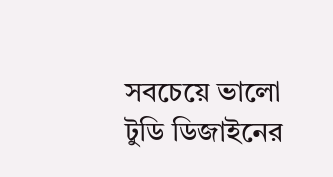সবচেয়ে ভালো টুডি ডিজাইনের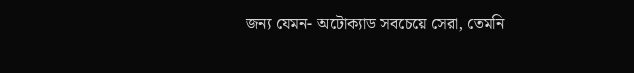জন্য যেমন- অটোক্যাড সবচেয়ে সেরা, তেমনি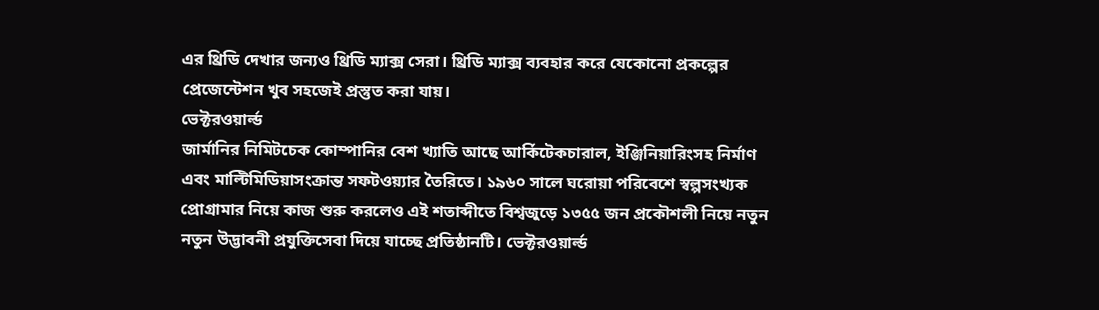এর থ্রিডি দেখার জন্যও থ্রিডি ম্যাক্স সেরা। থ্রিডি ম্যাক্স ব্যবহার করে যেকোনো প্রকল্পের প্রেজেন্টেশন খুব সহজেই প্রস্তুত করা যায়।
ভেক্টরওয়ার্ল্ড
জার্মানির নিমিটচেক কোম্পানির বেশ খ্যাতি আছে আর্কিটেকচারাল, ইঞ্জিনিয়ারিংসহ নির্মাণ এবং মাল্টিমিডিয়াসংক্রান্ত সফটওয়্যার তৈরিতে। ১৯৬০ সালে ঘরোয়া পরিবেশে স্বল্পসংখ্যক প্রোগ্রামার নিয়ে কাজ শুরু করলেও এই শতাব্দীতে বিশ্বজুড়ে ১৩৫৫ জন প্রকৌশলী নিয়ে নতুন নতুন উদ্ভাবনী প্রযুক্তিসেবা দিয়ে যাচ্ছে প্রতিষ্ঠানটি। ভেক্টরওয়ার্ল্ড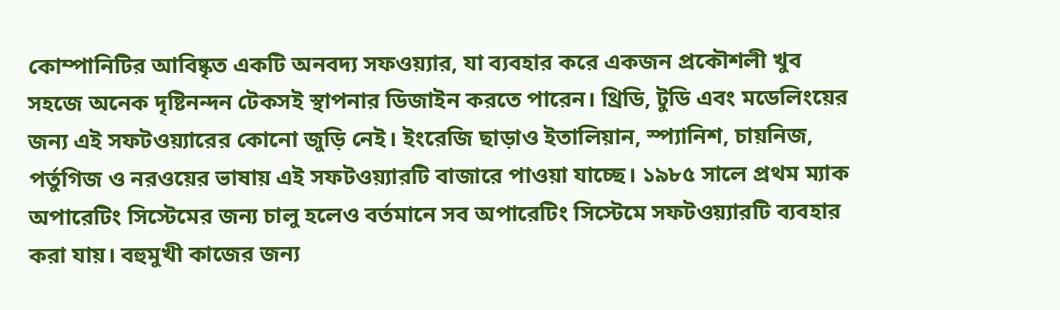কোম্পানিটির আবিষ্কৃত একটি অনবদ্য সফওয়্যার, যা ব্যবহার করে একজন প্রকৌশলী খুব সহজে অনেক দৃষ্টিনন্দন টেকসই স্থাপনার ডিজাইন করতে পারেন। থ্রিডি, টুডি এবং মডেলিংয়ের জন্য এই সফটওয়্যারের কোনো জুড়ি নেই। ইংরেজি ছাড়াও ইতালিয়ান, স্প্যানিশ, চায়নিজ, পর্তুগিজ ও নরওয়ের ভাষায় এই সফটওয়্যারটি বাজারে পাওয়া যাচ্ছে। ১৯৮৫ সালে প্রথম ম্যাক অপারেটিং সিস্টেমের জন্য চালু হলেও বর্তমানে সব অপারেটিং সিস্টেমে সফটওয়্যারটি ব্যবহার করা যায়। বহুমুখী কাজের জন্য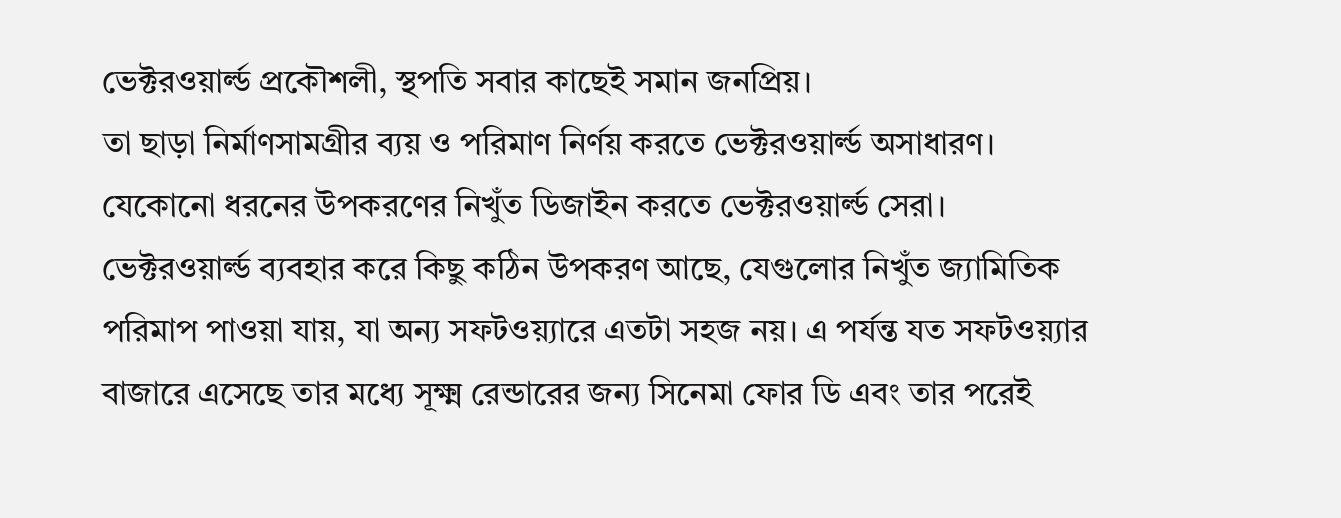ভেক্টরওয়ার্ল্ড প্রকৌশলী, স্থপতি সবার কাছেই সমান জনপ্রিয়।
তা ছাড়া নির্মাণসামগ্রীর ব্যয় ও পরিমাণ নির্ণয় করতে ভেক্টরওয়ার্ল্ড অসাধারণ। যেকোনো ধরনের উপকরণের নিখুঁত ডিজাইন করতে ভেক্টরওয়ার্ল্ড সেরা। ভেক্টরওয়ার্ল্ড ব্যবহার করে কিছু কঠিন উপকরণ আছে, যেগুলোর নিখুঁত জ্যামিতিক পরিমাপ পাওয়া যায়, যা অন্য সফটওয়্যারে এতটা সহজ নয়। এ পর্যন্ত যত সফটওয়্যার বাজারে এসেছে তার মধ্যে সূক্ষ্ম রেন্ডারের জন্য সিনেমা ফোর ডি এবং তার পরেই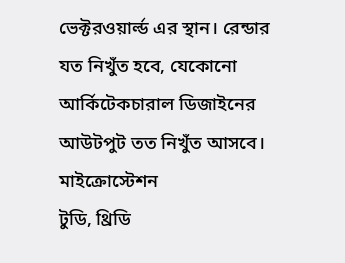ভেক্টরওয়ার্ল্ড এর স্থান। রেন্ডার যত নিখুঁত হবে, যেকোনো আর্কিটেকচারাল ডিজাইনের আউটপুট তত নিখুঁত আসবে।
মাইক্রোস্টেশন
টুডি, থ্রিডি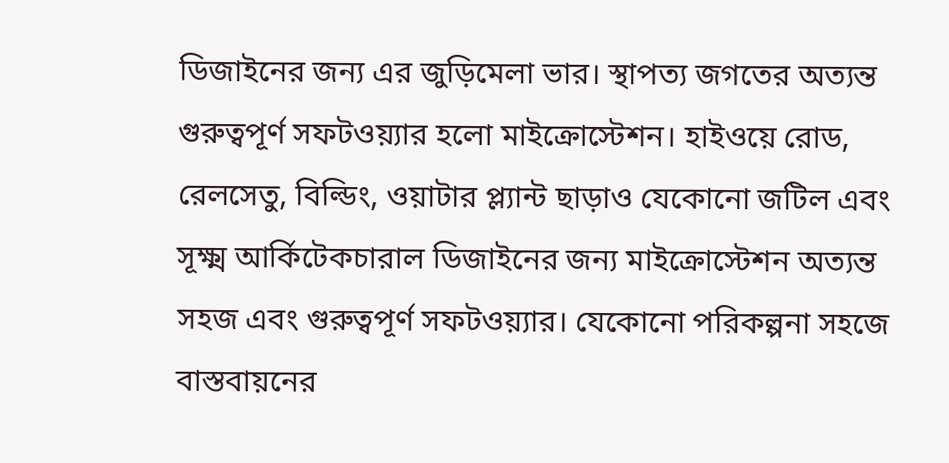ডিজাইনের জন্য এর জুড়িমেলা ভার। স্থাপত্য জগতের অত্যন্ত গুরুত্বপূর্ণ সফটওয়্যার হলো মাইক্রোস্টেশন। হাইওয়ে রোড, রেলসেতু, বিল্ডিং, ওয়াটার প্ল্যান্ট ছাড়াও যেকোনো জটিল এবং সূক্ষ্ম আর্কিটেকচারাল ডিজাইনের জন্য মাইক্রোস্টেশন অত্যন্ত সহজ এবং গুরুত্বপূর্ণ সফটওয়্যার। যেকোনো পরিকল্পনা সহজে বাস্তবায়নের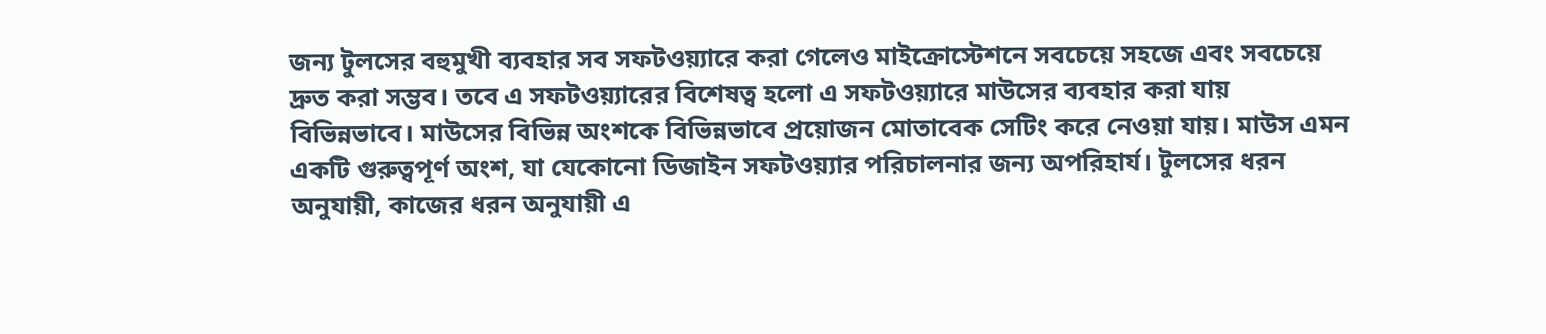জন্য টুলসের বহুমুখী ব্যবহার সব সফটওয়্যারে করা গেলেও মাইক্রোস্টেশনে সবচেয়ে সহজে এবং সবচেয়ে দ্রুত করা সম্ভব। তবে এ সফটওয়্যারের বিশেষত্ব হলো এ সফটওয়্যারে মাউসের ব্যবহার করা যায় বিভিন্নভাবে। মাউসের বিভিন্ন অংশকে বিভিন্নভাবে প্রয়োজন মোতাবেক সেটিং করে নেওয়া যায়। মাউস এমন একটি গুরুত্বপূর্ণ অংশ, যা যেকোনো ডিজাইন সফটওয়্যার পরিচালনার জন্য অপরিহার্য। টুলসের ধরন অনুযায়ী, কাজের ধরন অনুযায়ী এ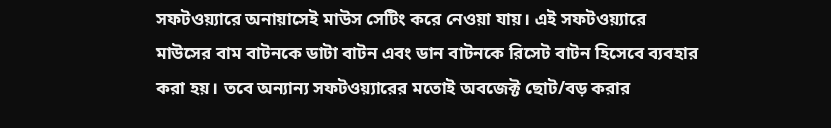সফটওয়্যারে অনায়াসেই মাউস সেটিং করে নেওয়া যায়। এই সফটওয়্যারে মাউসের বাম বাটনকে ডাটা বাটন এবং ডান বাটনকে রিসেট বাটন হিসেবে ব্যবহার করা হয়। তবে অন্যান্য সফটওয়্যারের মতোই অবজেক্ট ছোট/বড় করার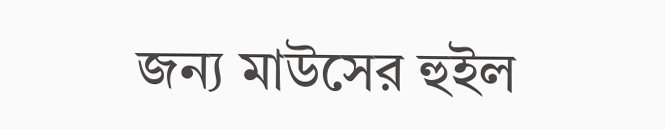জন্য মাউসের হুইল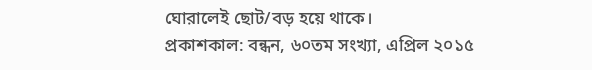ঘোরালেই ছোট/বড় হয়ে থাকে।
প্রকাশকাল: বন্ধন, ৬০তম সংখ্যা, এপ্রিল ২০১৫